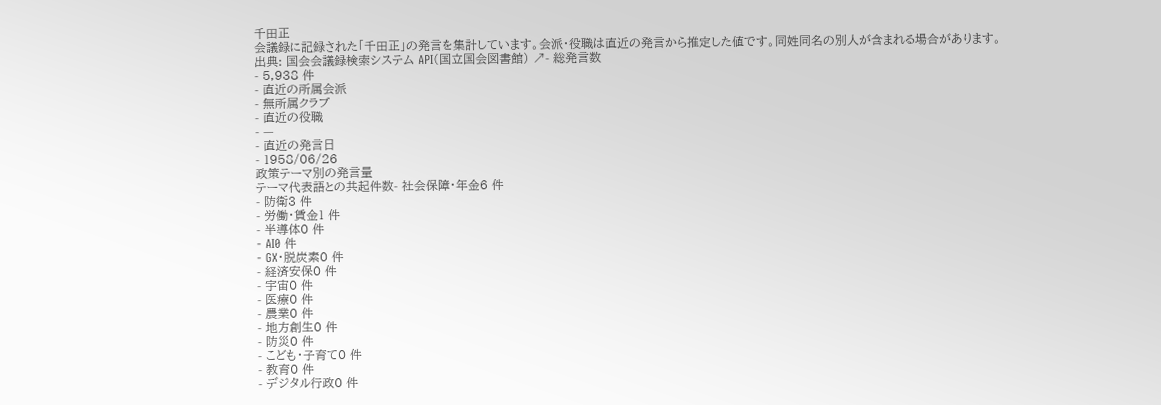千田正
会議録に記録された「千田正」の発言を集計しています。会派・役職は直近の発言から推定した値です。同姓同名の別人が含まれる場合があります。
出典: 国会会議録検索システム API(国立国会図書館) ↗- 総発言数
- 5,938 件
- 直近の所属会派
- 無所属クラブ
- 直近の役職
- —
- 直近の発言日
- 1958/06/26
政策テーマ別の発言量
テーマ代表語との共起件数- 社会保障・年金6 件
- 防衛3 件
- 労働・賃金1 件
- 半導体0 件
- AI0 件
- GX・脱炭素0 件
- 経済安保0 件
- 宇宙0 件
- 医療0 件
- 農業0 件
- 地方創生0 件
- 防災0 件
- こども・子育て0 件
- 教育0 件
- デジタル行政0 件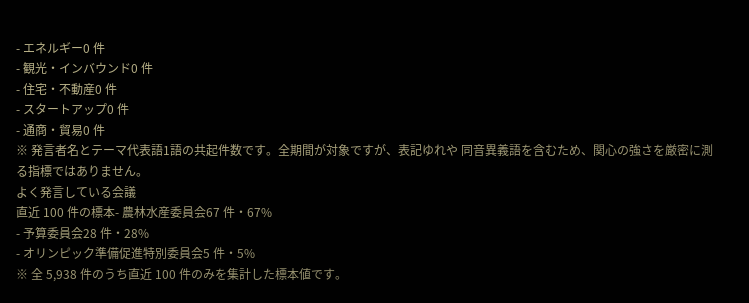- エネルギー0 件
- 観光・インバウンド0 件
- 住宅・不動産0 件
- スタートアップ0 件
- 通商・貿易0 件
※ 発言者名とテーマ代表語1語の共起件数です。全期間が対象ですが、表記ゆれや 同音異義語を含むため、関心の強さを厳密に測る指標ではありません。
よく発言している会議
直近 100 件の標本- 農林水産委員会67 件・67%
- 予算委員会28 件・28%
- オリンピック準備促進特別委員会5 件・5%
※ 全 5,938 件のうち直近 100 件のみを集計した標本値です。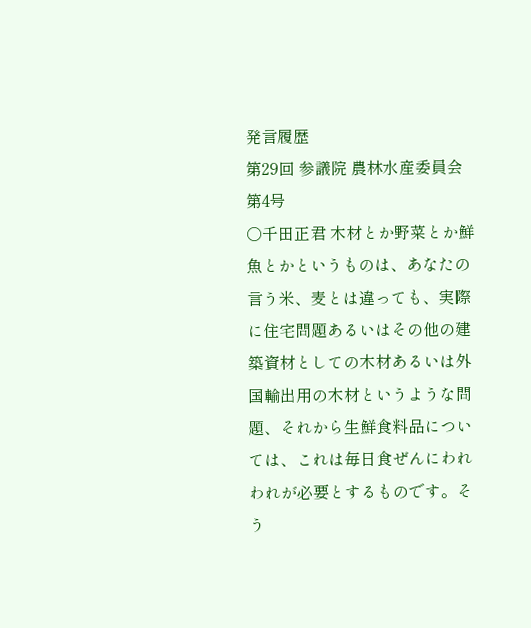発言履歴
第29回 参議院 農林水産委員会 第4号
○千田正君 木材とか野菜とか鮮魚とかというものは、あなたの言う米、麦とは違っても、実際に住宅問題あるいはその他の建築資材としての木材あるいは外国輸出用の木材というような問題、それから生鮮食料品については、これは毎日食ぜんにわれわれが必要とするものです。そう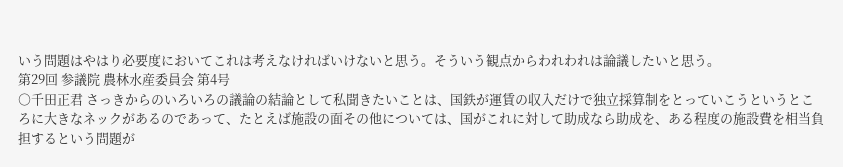いう問題はやはり必要度においてこれは考えなければいけないと思う。そういう観点からわれわれは論議したいと思う。
第29回 参議院 農林水産委員会 第4号
○千田正君 さっきからのいろいろの議論の結論として私聞きたいことは、国鉄が運賃の収入だけで独立採算制をとっていこうというところに大きなネックがあるのであって、たとえば施設の面その他については、国がこれに対して助成なら助成を、ある程度の施設費を相当負担するという問題が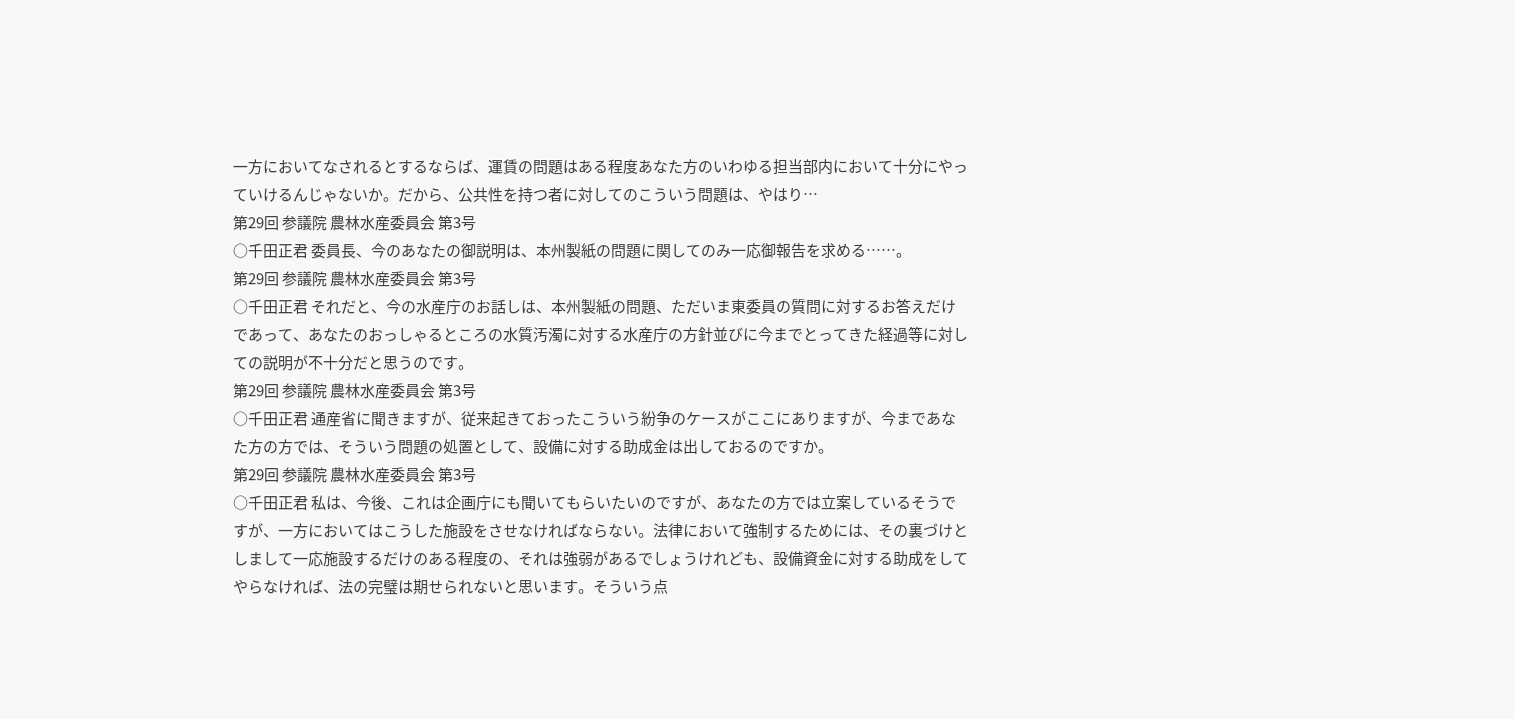一方においてなされるとするならば、運賃の問題はある程度あなた方のいわゆる担当部内において十分にやっていけるんじゃないか。だから、公共性を持つ者に対してのこういう問題は、やはり…
第29回 参議院 農林水産委員会 第3号
○千田正君 委員長、今のあなたの御説明は、本州製紙の問題に関してのみ一応御報告を求める……。
第29回 参議院 農林水産委員会 第3号
○千田正君 それだと、今の水産庁のお話しは、本州製紙の問題、ただいま東委員の質問に対するお答えだけであって、あなたのおっしゃるところの水質汚濁に対する水産庁の方針並びに今までとってきた経過等に対しての説明が不十分だと思うのです。
第29回 参議院 農林水産委員会 第3号
○千田正君 通産省に聞きますが、従来起きておったこういう紛争のケースがここにありますが、今まであなた方の方では、そういう問題の処置として、設備に対する助成金は出しておるのですか。
第29回 参議院 農林水産委員会 第3号
○千田正君 私は、今後、これは企画庁にも聞いてもらいたいのですが、あなたの方では立案しているそうですが、一方においてはこうした施設をさせなければならない。法律において強制するためには、その裏づけとしまして一応施設するだけのある程度の、それは強弱があるでしょうけれども、設備資金に対する助成をしてやらなければ、法の完璧は期せられないと思います。そういう点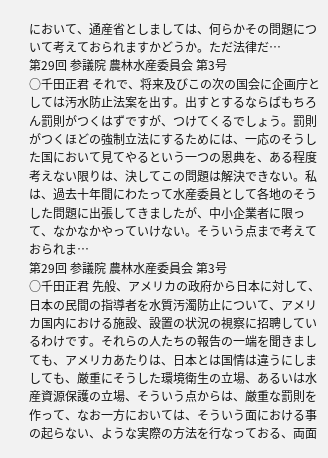において、通産省としましては、何らかその問題について考えておられますかどうか。ただ法律だ…
第29回 参議院 農林水産委員会 第3号
○千田正君 それで、将来及びこの次の国会に企画庁としては汚水防止法案を出す。出すとするならばもちろん罰則がつくはずですが、つけてくるでしょう。罰則がつくほどの強制立法にするためには、一応のそうした国において見てやるという一つの恩典を、ある程度考えない限りは、決してこの問題は解決できない。私は、過去十年間にわたって水産委員として各地のそうした問題に出張してきましたが、中小企業者に限って、なかなかやっていけない。そういう点まで考えておられま…
第29回 参議院 農林水産委員会 第3号
○千田正君 先般、アメリカの政府から日本に対して、日本の民間の指導者を水質汚濁防止について、アメリカ国内における施設、設置の状況の視察に招聘しているわけです。それらの人たちの報告の一端を聞きましても、アメリカあたりは、日本とは国情は違うにしましても、厳重にそうした環境衛生の立場、あるいは水産資源保護の立場、そういう点からは、厳重な罰則を作って、なお一方においては、そういう面における事の起らない、ような実際の方法を行なっておる、両面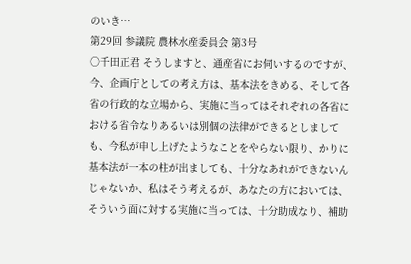のいき…
第29回 参議院 農林水産委員会 第3号
○千田正君 そうしますと、通産省にお伺いするのですが、今、企画庁としての考え方は、基本法をきめる、そして各省の行政的な立場から、実施に当ってはそれぞれの各省における省令なりあるいは別個の法律ができるとしましても、今私が申し上げたようなことをやらない限り、かりに基本法が一本の柱が出ましても、十分なあれができないんじゃないか、私はそう考えるが、あなたの方においては、そういう面に対する実施に当っては、十分助成なり、補助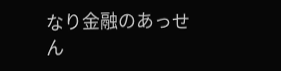なり金融のあっせん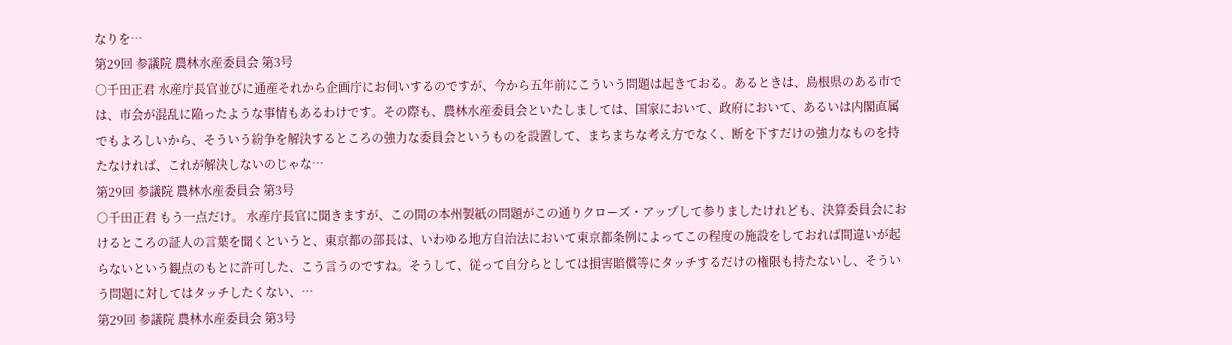なりを…
第29回 参議院 農林水産委員会 第3号
○千田正君 水産庁長官並びに通産それから企画庁にお伺いするのですが、今から五年前にこういう問題は起きておる。あるときは、島根県のある市では、市会が混乱に陥ったような事情もあるわけです。その際も、農林水産委員会といたしましては、国家において、政府において、あるいは内閣直属でもよろしいから、そういう紛争を解決するところの強力な委員会というものを設置して、まちまちな考え方でなく、断を下すだけの強力なものを持たなければ、これが解決しないのじゃな…
第29回 参議院 農林水産委員会 第3号
○千田正君 もう一点だけ。 水産庁長官に聞きますが、この間の本州製紙の問題がこの通りクローズ・アップして参りましたけれども、決算委員会におけるところの証人の言葉を聞くというと、東京都の部長は、いわゆる地方自治法において東京都条例によってこの程度の施設をしておれば間違いが起らないという観点のもとに許可した、こう言うのですね。そうして、従って自分らとしては損害賠償等にタッチするだけの権限も持たないし、そういう問題に対してはタッチしたくない、…
第29回 参議院 農林水産委員会 第3号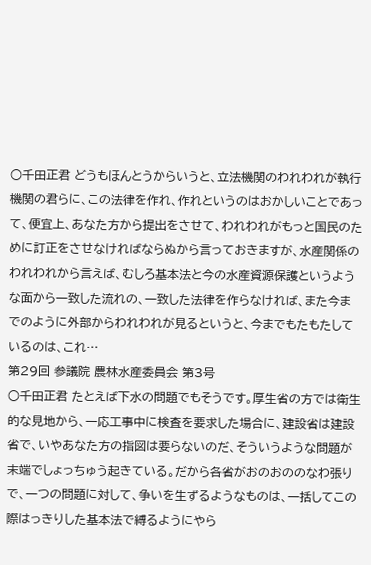○千田正君 どうもほんとうからいうと、立法機関のわれわれが執行機関の君らに、この法律を作れ、作れというのはおかしいことであって、便宜上、あなた方から提出をさせて、われわれがもっと国民のために訂正をさせなければならぬから言っておきますが、水産関係のわれわれから言えば、むしろ基本法と今の水産資源保護というような面から一致した流れの、一致した法律を作らなければ、また今までのように外部からわれわれが見るというと、今までもたもたしているのは、これ…
第29回 参議院 農林水産委員会 第3号
○千田正君 たとえば下水の問題でもそうです。厚生省の方では衛生的な見地から、一応工事中に検査を要求した場合に、建設省は建設省で、いやあなた方の指図は要らないのだ、そういうような問題が末端でしょっちゅう起きている。だから各省がおのおののなわ張りで、一つの問題に対して、争いを生ずるようなものは、一括してこの際はっきりした基本法で縛るようにやら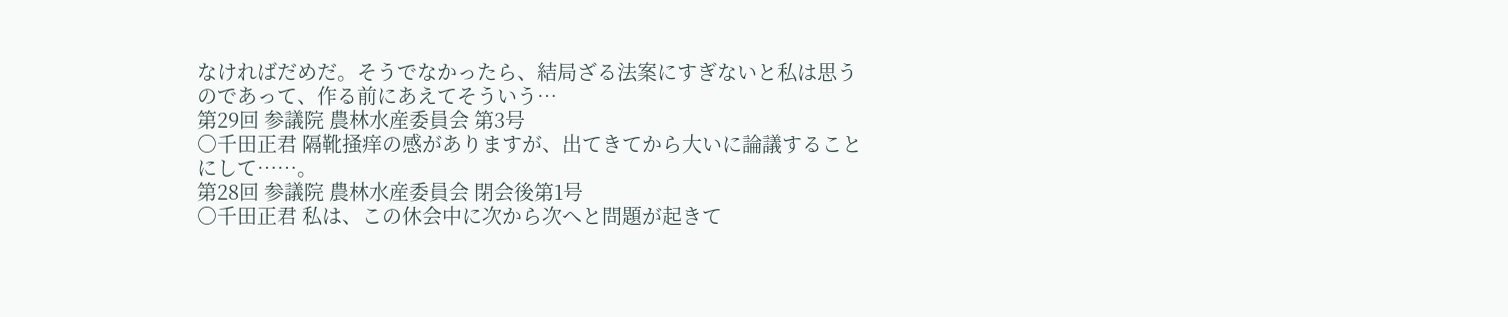なければだめだ。そうでなかったら、結局ざる法案にすぎないと私は思うのであって、作る前にあえてそういう…
第29回 参議院 農林水産委員会 第3号
○千田正君 隔靴掻痒の感がありますが、出てきてから大いに論議することにして……。
第28回 参議院 農林水産委員会 閉会後第1号
○千田正君 私は、この休会中に次から次へと問題が起きて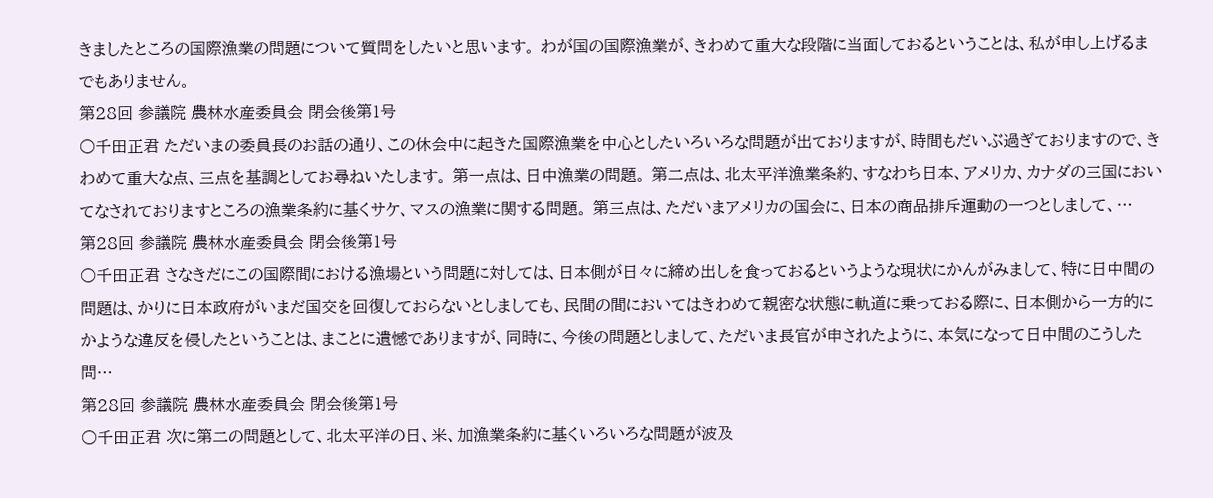きましたところの国際漁業の問題について質問をしたいと思います。 わが国の国際漁業が、きわめて重大な段階に当面しておるということは、私が申し上げるまでもありません。
第28回 参議院 農林水産委員会 閉会後第1号
○千田正君 ただいまの委員長のお話の通り、この休会中に起きた国際漁業を中心としたいろいろな問題が出ておりますが、時間もだいぶ過ぎておりますので、きわめて重大な点、三点を基調としてお尋ねいたします。 第一点は、日中漁業の問題。 第二点は、北太平洋漁業条約、すなわち日本、アメリカ、カナダの三国においてなされておりますところの漁業条約に基くサケ、マスの漁業に関する問題。 第三点は、ただいまアメリカの国会に、日本の商品排斥運動の一つとしまして、…
第28回 参議院 農林水産委員会 閉会後第1号
○千田正君 さなきだにこの国際間における漁場という問題に対しては、日本側が日々に締め出しを食っておるというような現状にかんがみまして、特に日中間の問題は、かりに日本政府がいまだ国交を回復しておらないとしましても、民間の間においてはきわめて親密な状態に軌道に乗っておる際に、日本側から一方的にかような違反を侵したということは、まことに遺憾でありますが、同時に、今後の問題としまして、ただいま長官が申されたように、本気になって日中間のこうした問…
第28回 参議院 農林水産委員会 閉会後第1号
○千田正君 次に第二の問題として、北太平洋の日、米、加漁業条約に基くいろいろな問題が波及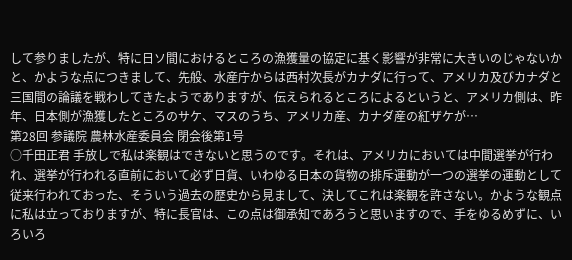して参りましたが、特に日ソ間におけるところの漁獲量の協定に基く影響が非常に大きいのじゃないかと、かような点につきまして、先般、水産庁からは西村次長がカナダに行って、アメリカ及びカナダと三国間の論議を戦わしてきたようでありますが、伝えられるところによるというと、アメリカ側は、昨年、日本側が漁獲したところのサケ、マスのうち、アメリカ産、カナダ産の紅ザケが…
第28回 参議院 農林水産委員会 閉会後第1号
○千田正君 手放しで私は楽観はできないと思うのです。それは、アメリカにおいては中間選挙が行われ、選挙が行われる直前において必ず日貨、いわゆる日本の貨物の排斥運動が一つの選挙の運動として従来行われておった、そういう過去の歴史から見まして、決してこれは楽観を許さない。かような観点に私は立っておりますが、特に長官は、この点は御承知であろうと思いますので、手をゆるめずに、いろいろ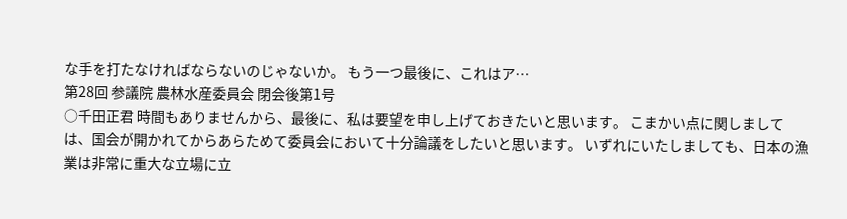な手を打たなければならないのじゃないか。 もう一つ最後に、これはア…
第28回 参議院 農林水産委員会 閉会後第1号
○千田正君 時間もありませんから、最後に、私は要望を申し上げておきたいと思います。 こまかい点に関しましては、国会が開かれてからあらためて委員会において十分論議をしたいと思います。 いずれにいたしましても、日本の漁業は非常に重大な立場に立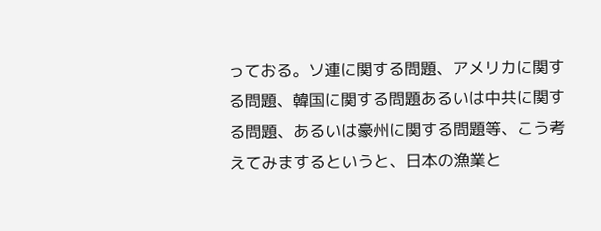っておる。ソ連に関する問題、アメリカに関する問題、韓国に関する問題あるいは中共に関する問題、あるいは豪州に関する問題等、こう考えてみまするというと、日本の漁業と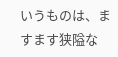いうものは、ますます狭隘な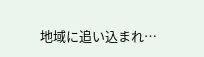地域に追い込まれ…